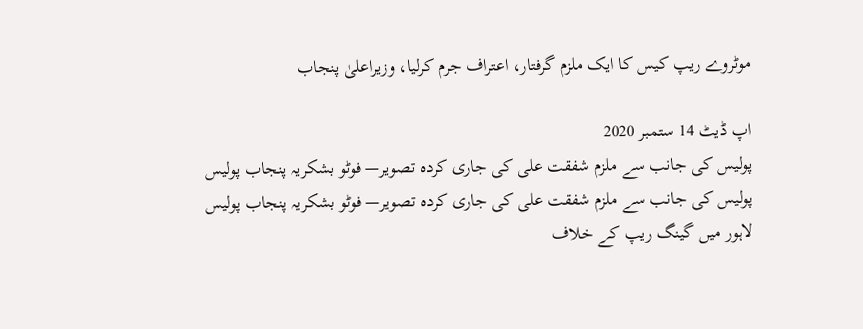موٹروے ریپ کیس کا ایک ملزم گرفتار، اعتراف جرم کرلیا، وزیراعلیٰ پنجاب

اپ ڈیٹ 14 ستمبر 2020
پولیس کی جانب سے ملزم شفقت علی کی جاری کردہ تصویر— فوٹو بشکریہ پنجاب پولیس
پولیس کی جانب سے ملزم شفقت علی کی جاری کردہ تصویر— فوٹو بشکریہ پنجاب پولیس
لاہور میں گینگ ریپ کے خلاف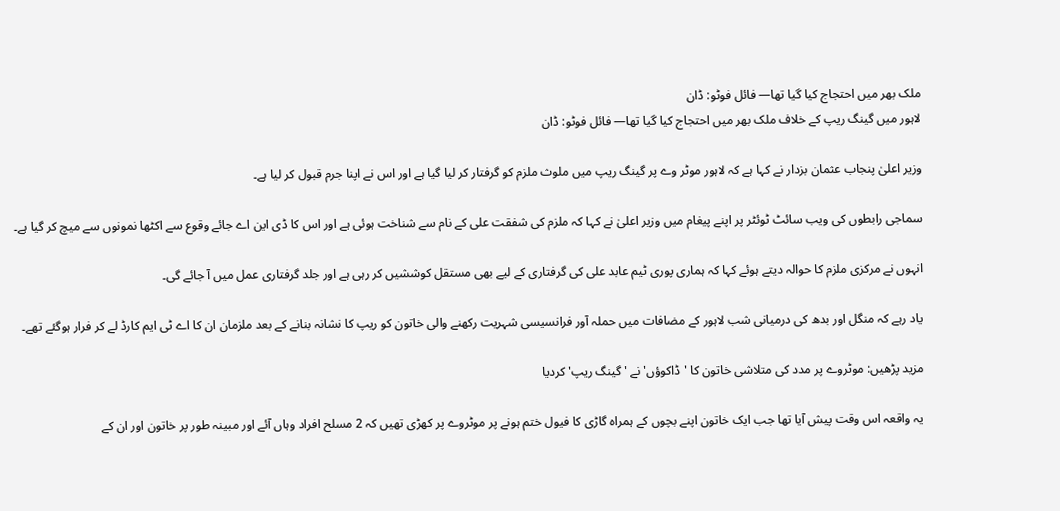ملک بھر میں احتجاج کیا گیا تھا— فائل فوٹو: ڈان
لاہور میں گینگ ریپ کے خلاف ملک بھر میں احتجاج کیا گیا تھا— فائل فوٹو: ڈان

وزیر اعلیٰ پنجاب عثمان بزدار نے کہا ہے کہ لاہور موٹر وے پر گینگ ریپ میں ملوث ملزم کو گرفتار کر لیا گیا ہے اور اس نے اپنا جرم قبول کر لیا ہے۔

سماجی رابطوں کی ویب سائٹ ٹوئٹر پر اپنے پیغام میں وزیر اعلیٰ نے کہا کہ ملزم کی شفقت علی کے نام سے شناخت ہوئی ہے اور اس کا ڈی این اے جائے وقوع سے اکٹھا نمونوں سے میچ کر گیا ہے۔

انہوں نے مرکزی ملزم کا حوالہ دیتے ہوئے کہا کہ ہماری پوری ٹیم عابد علی کی گرفتاری کے لیے بھی مستقل کوششیں کر رہی ہے اور جلد گرفتاری عمل میں آ جائے گی۔

یاد رہے کہ منگل اور بدھ کی درمیانی شب لاہور کے مضافات میں حملہ آور فرانسیسی شہریت رکھنے والی خاتون کو ریپ کا نشانہ بنانے کے بعد ملزمان ان کا اے ٹی ایم کارڈ لے کر فرار ہوگئے تھے۔

مزید پڑھیں: موٹروے پر مدد کی متلاشی خاتون کا 'ڈاکوؤں' نے 'گینگ ریپ' کردیا

یہ واقعہ اس وقت پیش آیا تھا جب ایک خاتون اپنے بچوں کے ہمراہ گاڑی کا فیول ختم ہونے پر موٹروے پر کھڑی تھیں کہ 2 مسلح افراد وہاں آئے اور مبینہ طور پر خاتون اور ان کے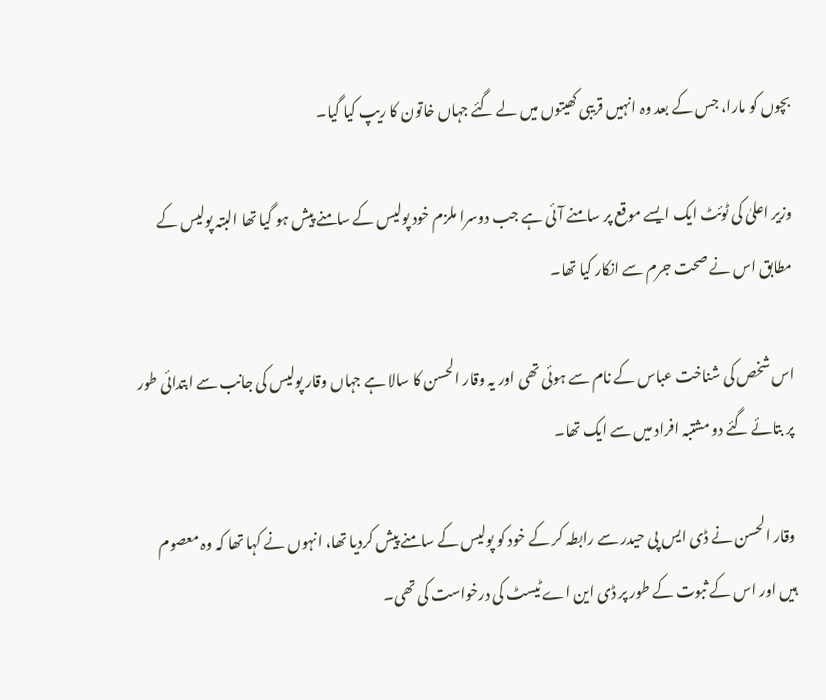بچوں کو مارا، جس کے بعد وہ انہیں قریبی کھیتوں میں لے گئے جہاں خاتون کا ریپ کیا گیا۔

وزیر اعلیٰ کی ٹوئٹ ایک ایسے موقع پر سامنے آئی ہے جب دوسرا ملزم خود پولیس کے سامنے پیش ہو گیا تھا البتہ پولیس کے مطابق اس نے صحت جرم سے انکار کیا تھا۔

اس شخص کی شناخت عباس کے نام سے ہوئی تھی اور یہ وقار الحسن کا سالا ہے جہاں وقار پولیس کی جانب سے ابتدائی طور پر بتائے گئے دو مشتبہ افراد میں سے ایک تھا۔

وقار الحسن نے ڈی ایس پی حیدر سے رابطہ کر کے خود کو پولیس کے سامنے پیش کردیا تھا، انہوں نے کہا تھا کہ وہ معصوم ہیں اور اس کے ثبوت کے طور پر ڈی این اے ٹیسٹ کی درخواست کی تھی۔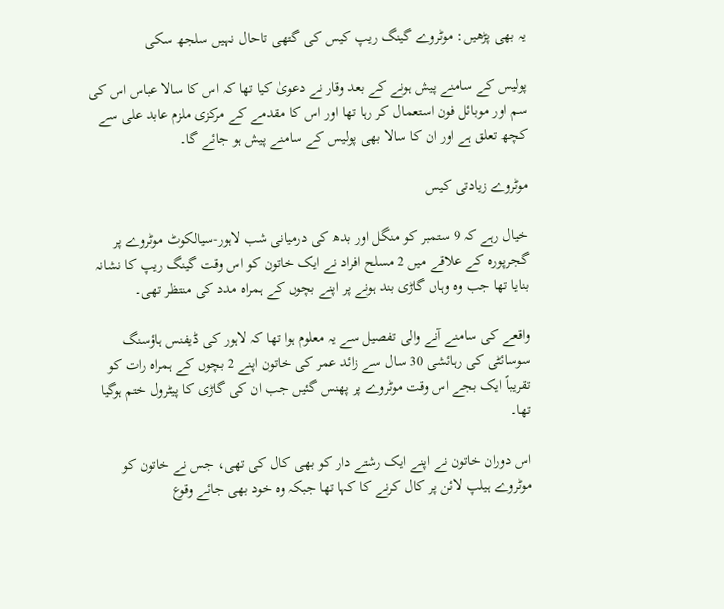یہ بھی پڑھیں: موٹروے گینگ ریپ کیس کی گتھی تاحال نہیں سلجھ سکی

پولیس کے سامنے پیش ہونے کے بعد وقار نے دعویٰ کیا تھا کہ اس کا سالا عباس اس کی سم اور موبائل فون استعمال کر رہا تھا اور اس کا مقدمے کے مرکزی ملزم عابد علی سے کچھ تعلق ہے اور ان کا سالا بھی پولیس کے سامنے پیش ہو جائے گا۔

موٹروے زیادتی کیس

خیال رہے کہ 9 ستمبر کو منگل اور بدھ کی درمیانی شب لاہور-سیالکوٹ موٹروے پر گجرپورہ کے علاقے میں 2 مسلح افراد نے ایک خاتون کو اس وقت گینگ ریپ کا نشانہ بنایا تھا جب وہ وہاں گاڑی بند ہونے پر اپنے بچوں کے ہمراہ مدد کی منتظر تھی۔

واقعے کی سامنے آنے والی تفصیل سے یہ معلوم ہوا تھا کہ لاہور کی ڈیفنس ہاؤسنگ سوسائٹی کی رہائشی 30 سال سے زائد عمر کی خاتون اپنے 2 بچوں کے ہمراہ رات کو تقریباً ایک بجے اس وقت موٹروے پر پھنس گئیں جب ان کی گاڑی کا پیٹرول ختم ہوگیا تھا۔

اس دوران خاتون نے اپنے ایک رشتے دار کو بھی کال کی تھی، جس نے خاتون کو موٹروے ہیلپ لائن پر کال کرنے کا کہا تھا جبکہ وہ خود بھی جائے وقوع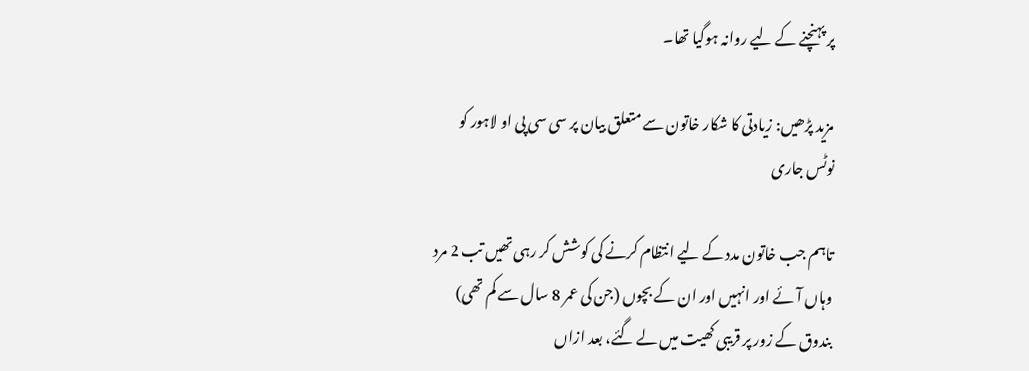پر پہنچنے کے لیے روانہ ہوگیا تھا۔

مزید پڑھیں: زیادتی کا شکار خاتون سے متعلق بیان پر سی سی پی او لاہور کو نوٹس جاری

تاہم جب خاتون مدد کے لیے انتظام کرنے کی کوشش کر رہی تھیں تب 2 مرد وہاں آئے اور انہیں اور ان کے بچوں (جن کی عمر 8 سال سے کم تھی) بندوق کے زور پر قریبی کھیت میں لے گئے، بعد ازاں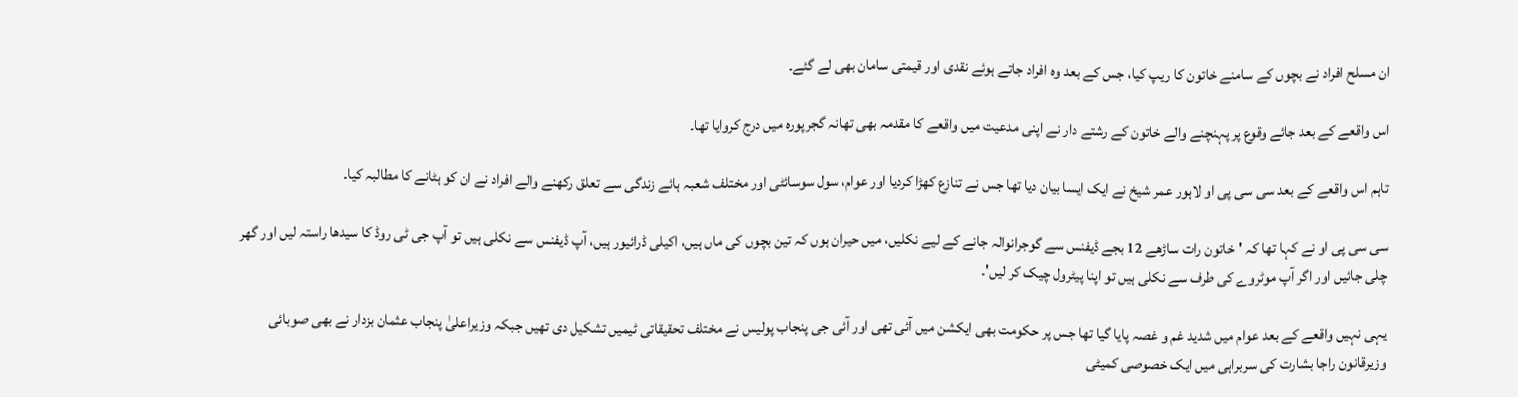ان مسلح افراد نے بچوں کے سامنے خاتون کا ریپ کیا، جس کے بعد وہ افراد جاتے ہوئے نقدی اور قیمتی سامان بھی لے گئے۔

اس واقعے کے بعد جائے وقوع پر پہنچنے والے خاتون کے رشتے دار نے اپنی مدعیت میں واقعے کا مقدمہ بھی تھانہ گجرپورہ میں درج کروایا تھا۔

تاہم اس واقعے کے بعد سی سی پی او لاہور عمر شیخ نے ایک ایسا بیان دیا تھا جس نے تنازع کھڑا کردیا اور عوام، سول سوسائٹی اور مختلف شعبہ ہائے زندگی سے تعلق رکھنے والے افراد نے ان کو ہٹانے کا مطالبہ کیا۔

سی سی پی او نے کہا تھا کہ 'خاتون رات ساڑھے 12 بجے ڈیفنس سے گوجرانوالہ جانے کے لیے نکلیں، میں حیران ہوں کہ تین بچوں کی ماں ہیں، اکیلی ڈرائیور ہیں، آپ ڈیفنس سے نکلی ہیں تو آپ جی ٹی روڈ کا سیدھا راستہ لیں اور گھر چلی جائیں اور اگر آپ موٹروے کی طرف سے نکلی ہیں تو اپنا پیٹرول چیک کر لیں'۔

یہی نہیں واقعے کے بعد عوام میں شدید غم و غصہ پایا گیا تھا جس پر حکومت بھی ایکشن میں آئی تھی اور آئی جی پنجاب پولیس نے مختلف تحقیقاتی ٹیمیں تشکیل دی تھیں جبکہ وزیراعلیٰ پنجاب عثمان بزدار نے بھی صوبائی وزیرقانون راجا بشارت کی سربراہی میں ایک خصوصی کمیٹی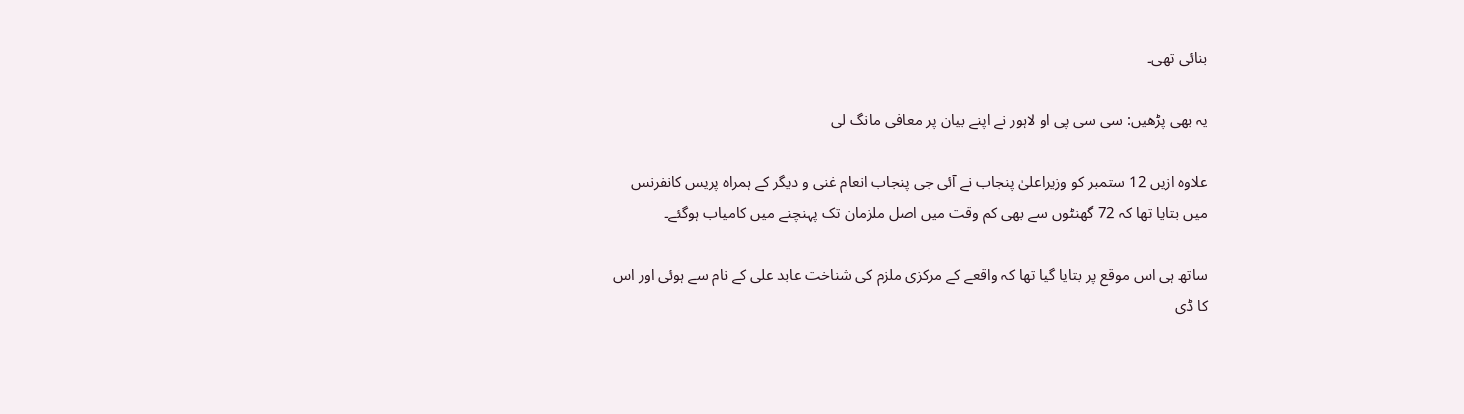بنائی تھی۔

یہ بھی پڑھیں: سی سی پی او لاہور نے اپنے بیان پر معافی مانگ لی

علاوہ ازیں 12 ستمبر کو وزیراعلیٰ پنجاب نے آئی جی پنجاب انعام غنی و دیگر کے ہمراہ پریس کانفرنس میں بتایا تھا کہ 72 گھنٹوں سے بھی کم وقت میں اصل ملزمان تک پہنچنے میں کامیاب ہوگئے۔

ساتھ ہی اس موقع پر بتایا گیا تھا کہ واقعے کے مرکزی ملزم کی شناخت عابد علی کے نام سے ہوئی اور اس کا ڈی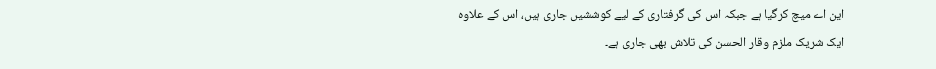این اے میچ کرگیا ہے جبکہ اس کی گرفتاری کے لیے کوششیں جاری ہیں، اس کے علاوہ ایک شریک ملزم وقار الحسن کی تلاش بھی جاری ہے۔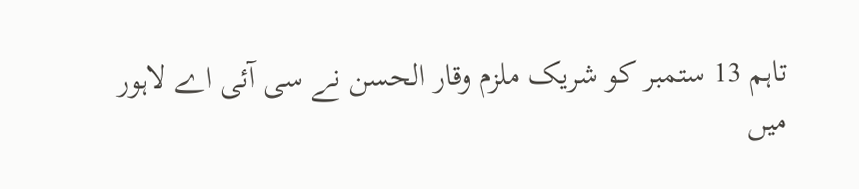تاہم 13 ستمبر کو شریک ملزم وقار الحسن نے سی آئی اے لاہور میں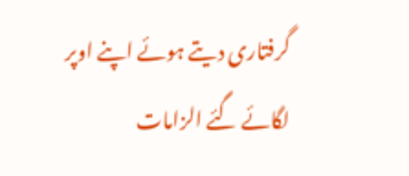گرفتاری دیتے ہوئے اپنے اوپر لگائے گئے الزامات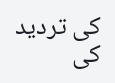کی تردید کی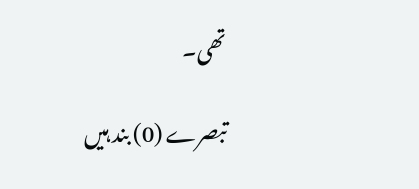تھی۔

تبصرے (0) بند ہیں